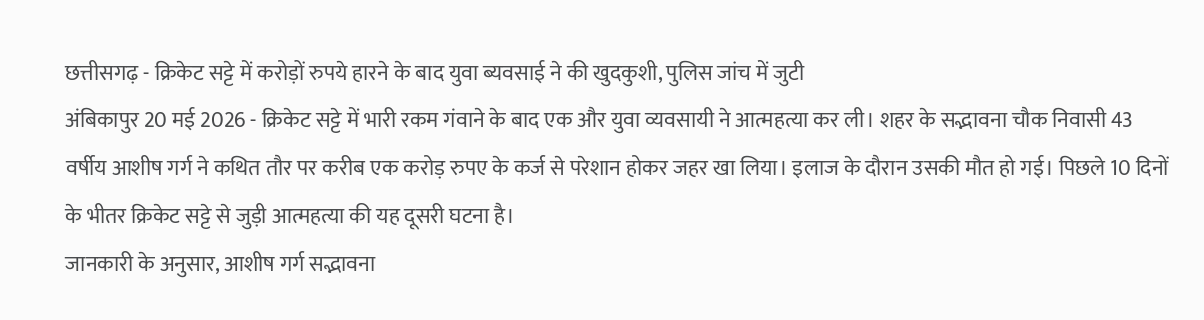छत्तीसगढ़ - क्रिकेट सट्टे में करोड़ों रुपये हारने के बाद युवा ब्यवसाई ने की खुदकुशी, पुलिस जांच में जुटी
अंबिकापुर 20 मई 2026 - क्रिकेट सट्टे में भारी रकम गंवाने के बाद एक और युवा व्यवसायी ने आत्महत्या कर ली। शहर के सद्भावना चौक निवासी 43 वर्षीय आशीष गर्ग ने कथित तौर पर करीब एक करोड़ रुपए के कर्ज से परेशान होकर जहर खा लिया। इलाज के दौरान उसकी मौत हो गई। पिछले 10 दिनों के भीतर क्रिकेट सट्टे से जुड़ी आत्महत्या की यह दूसरी घटना है।
जानकारी के अनुसार, आशीष गर्ग सद्भावना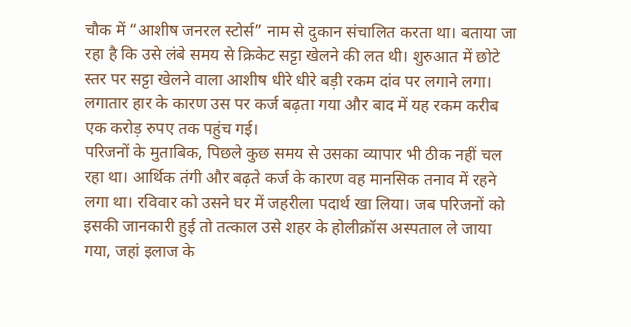चौक में “आशीष जनरल स्टोर्स” नाम से दुकान संचालित करता था। बताया जा रहा है कि उसे लंबे समय से क्रिकेट सट्टा खेलने की लत थी। शुरुआत में छोटे स्तर पर सट्टा खेलने वाला आशीष धीरे धीरे बड़ी रकम दांव पर लगाने लगा। लगातार हार के कारण उस पर कर्ज बढ़ता गया और बाद में यह रकम करीब एक करोड़ रुपए तक पहुंच गई।
परिजनों के मुताबिक, पिछले कुछ समय से उसका व्यापार भी ठीक नहीं चल रहा था। आर्थिक तंगी और बढ़ते कर्ज के कारण वह मानसिक तनाव में रहने लगा था। रविवार को उसने घर में जहरीला पदार्थ खा लिया। जब परिजनों को इसकी जानकारी हुई तो तत्काल उसे शहर के होलीक्रॉस अस्पताल ले जाया गया, जहां इलाज के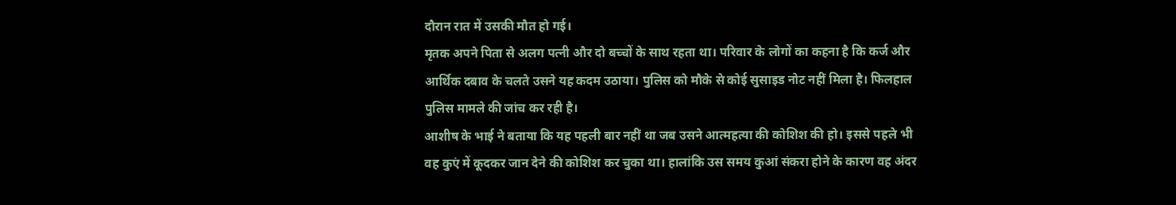दौरान रात में उसकी मौत हो गई।
मृतक अपने पिता से अलग पत्नी और दो बच्चों के साथ रहता था। परिवार के लोगों का कहना है कि कर्ज और आर्थिक दबाव के चलते उसने यह कदम उठाया। पुलिस को मौके से कोई सुसाइड नोट नहीं मिला है। फिलहाल पुलिस मामले की जांच कर रही है।
आशीष के भाई ने बताया कि यह पहली बार नहीं था जब उसने आत्महत्या की कोशिश की हो। इससे पहले भी वह कुएं में कूदकर जान देने की कोशिश कर चुका था। हालांकि उस समय कुआं संकरा होने के कारण वह अंदर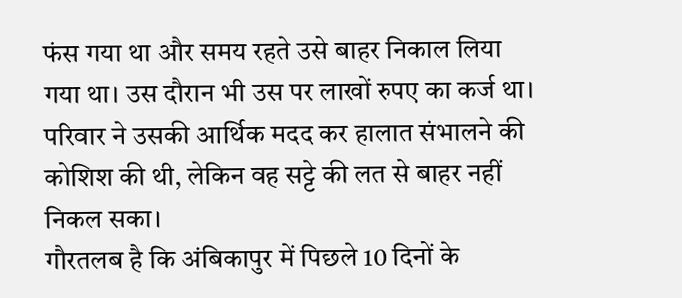फंस गया था और समय रहते उसे बाहर निकाल लिया गया था। उस दौरान भी उस पर लाखों रुपए का कर्ज था। परिवार ने उसकी आर्थिक मदद कर हालात संभालने की कोशिश की थी, लेकिन वह सट्टे की लत से बाहर नहीं निकल सका।
गौरतलब है कि अंबिकापुर में पिछले 10 दिनों के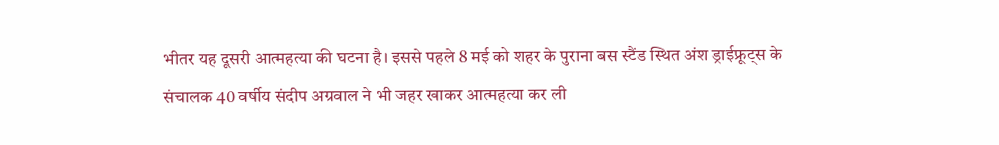भीतर यह दूसरी आत्महत्या की घटना है। इससे पहले 8 मई को शहर के पुराना बस स्टैंड स्थित अंश ड्राईफ्रूट्स के संचालक 40 वर्षीय संदीप अग्रवाल ने भी जहर खाकर आत्महत्या कर ली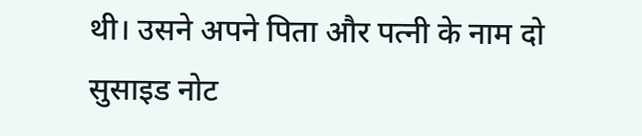थी। उसने अपने पिता और पत्नी के नाम दो सुसाइड नोट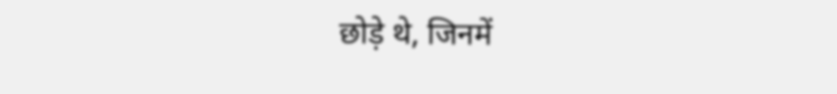छोड़े थे, जिनमें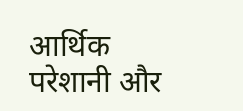आर्थिक परेशानी और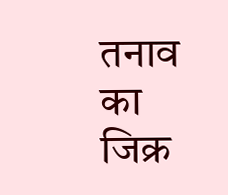तनाव का जिक्र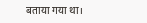बताया गया था।